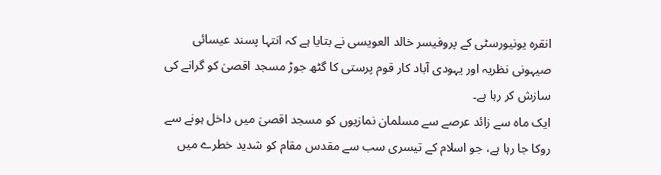انقرہ یونیورسٹی کے پروفیسر خالد العویسی نے بتایا ہے کہ انتہا پسند عیسائی صیہونی نظریہ اور یہودی آباد کار قوم پرستی کا گٹھ جوڑ مسجد اقصیٰ کو گرانے کی سازش کر رہا ہے۔
ایک ماہ سے زائد عرصے سے مسلمان نمازیوں کو مسجد اقصیٰ میں داخل ہونے سے روکا جا رہا ہے، جو اسلام کے تیسری سب سے مقدس مقام کو شدید خطرے میں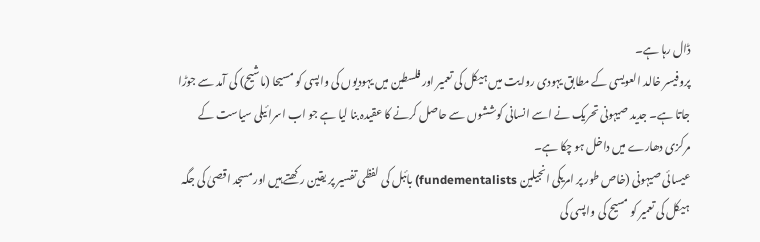ڈال رہا ہے۔
پروفیسر خالد العویسی کے مطابق یہودی روایت میں ہیکل کی تعمیر اور فلسطین میں یہودیوں کی واپسی کو مسیحا (ماشیح) کی آمد سے جوڑا جاتا ہے۔ جدید صیہونی تحریک نے اسے انسانی کوششوں سے حاصل کرنے کا عقیدہ بنا لیا ہے جو اب اسرائیلی سیاست کے مرکزی دھارے میں داخل ہو چکا ہے۔
عیسائی صیہونی (خاص طور پر امریکی انجیلین fundementalists) بائبل کی لفظی تفسیر پر یقین رکھتے ہیں اور مسجد اقصیٰ کی جگہ ہیکل کی تعمیر کو مسیح کی واپسی کی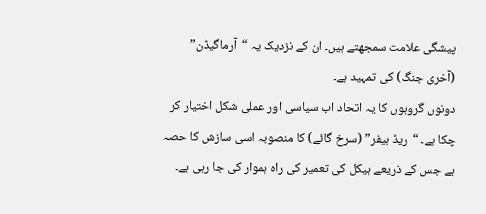پیشگی علامت سمجھتے ہیں۔ ان کے نزدیک یہ “آرماگیڈن” (آخری جنگ) کی تمہید ہے۔
دونوں گروہوں کا یہ اتحاد اب سیاسی اور عملی شکل اختیار کر چکا ہے۔ “ریڈ ہیفر” (سرخ گائے) کا منصوبہ اسی سازش کا حصہ ہے جس کے ذریعے ہیکل کی تعمیر کی راہ ہموار کی جا رہی ہے۔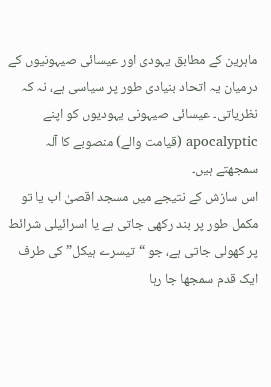ماہرین کے مطابق یہودی اور عیسائی صیہونیوں کے درمیان یہ اتحاد بنیادی طور پر سیاسی ہے، نہ کہ نظریاتی۔ عیسائی صیہونی یہودیوں کو اپنے apocalyptic (قیامت والے) منصوبے کا آلہ سمجھتے ہیں۔
اس سازش کے نتیجے میں مسجد اقصیٰ اب یا تو مکمل طور پر بند رکھی جاتی ہے یا اسرائیلی شرائط پر کھولی جاتی ہے، جو “تیسرے ہیکل” کی طرف ایک قدم سمجھا جا رہا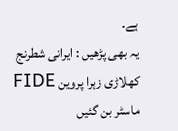ہے۔
یہ بھی پڑھیں : ایرانی شطرنج کھلاڑی زہرا پروین FIDE ماسٹر بن گئیں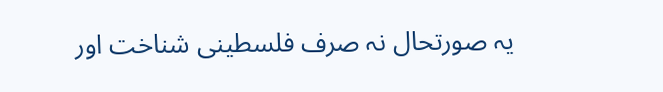یہ صورتحال نہ صرف فلسطینی شناخت اور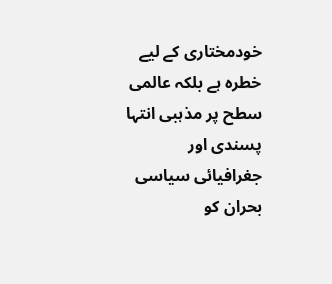خودمختاری کے لیے خطرہ ہے بلکہ عالمی سطح پر مذہبی انتہا پسندی اور جغرافیائی سیاسی بحران کو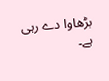بڑھاوا دے رہی ہے۔